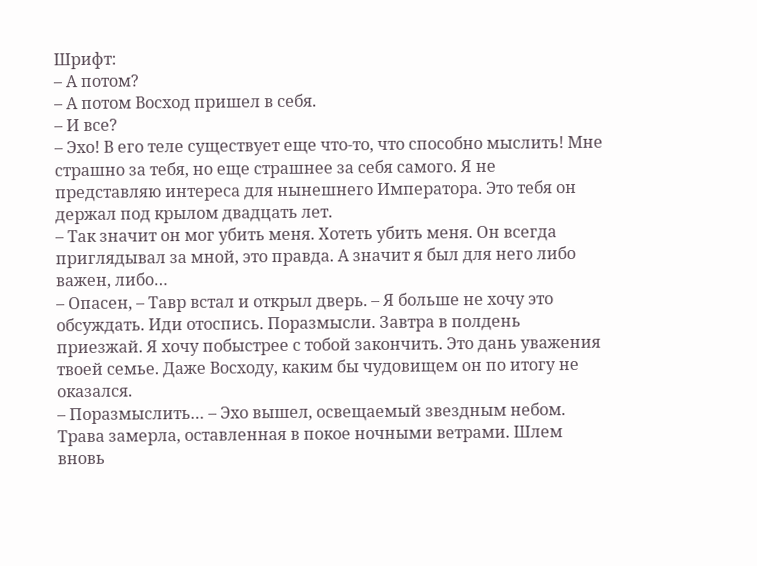Шрифт:
– А потом?
– А потом Восход пришел в себя.
– И все?
– Эхо! В его теле существует еще что-то, что способно мыслить! Мне страшно за тебя, но еще страшнее за себя самого. Я не представляю интереса для нынешнего Императора. Это тебя он держал под крылом двадцать лет.
– Так значит он мог убить меня. Хотеть убить меня. Он всегда приглядывал за мной, это правда. А значит я был для него либо важен, либо…
– Опасен, – Тавр встал и открыл дверь. – Я больше не хочу это обсуждать. Иди отоспись. Поразмысли. Завтра в полдень приезжай. Я хочу побыстрее с тобой закончить. Это дань уважения твоей семье. Даже Восходу, каким бы чудовищем он по итогу не оказался.
– Поразмыслить… – Эхо вышел, освещаемый звездным небом. Трава замерла, оставленная в покое ночными ветрами. Шлем вновь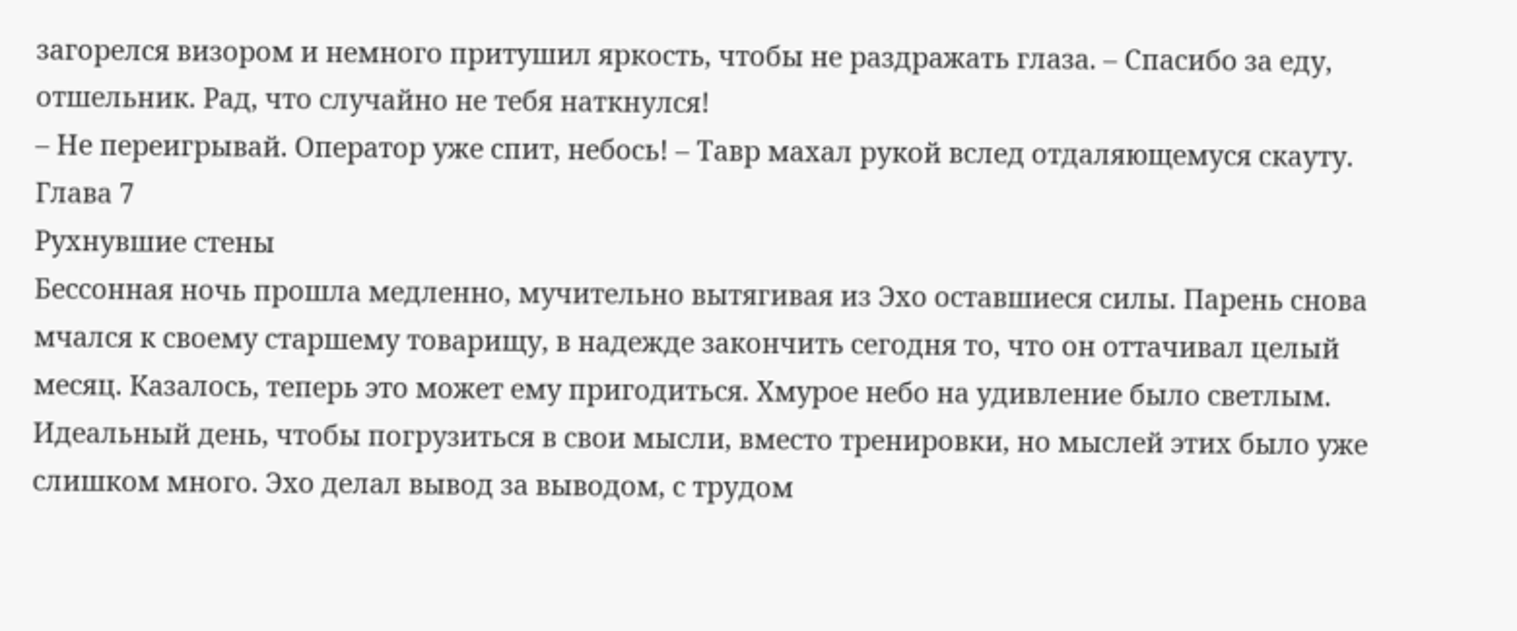загорелся визором и немного притушил яркость, чтобы не раздражать глаза. – Спасибо за еду, отшельник. Рад, что случайно не тебя наткнулся!
– Не переигрывай. Оператор уже спит, небось! – Тавр махал рукой вслед отдаляющемуся скауту.
Глава 7
Рухнувшие стены
Бессонная ночь прошла медленно, мучительно вытягивая из Эхо оставшиеся силы. Парень снова мчался к своему старшему товарищу, в надежде закончить сегодня то, что он оттачивал целый месяц. Казалось, теперь это может ему пригодиться. Хмурое небо на удивление было светлым. Идеальный день, чтобы погрузиться в свои мысли, вместо тренировки, но мыслей этих было уже слишком много. Эхо делал вывод за выводом, с трудом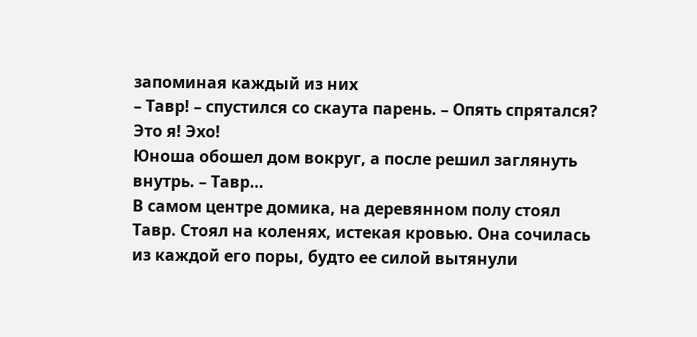запоминая каждый из них
– Тавр! – спустился со скаута парень. – Опять спрятался? Это я! Эхо!
Юноша обошел дом вокруг, а после решил заглянуть внутрь. – Тавр…
В самом центре домика, на деревянном полу стоял Тавр. Стоял на коленях, истекая кровью. Она сочилась из каждой его поры, будто ее силой вытянули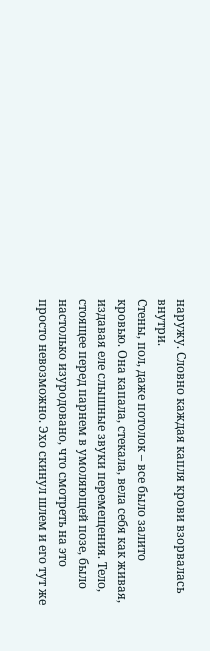наружу. Словно каждая капля крови взорвалась внутри.
Стены, пол, даже потолок – все было залито кровью. Она капала, стекала, вела себя как живая, издавая еле слышные звуки перемещения. Тело, стоящее перед парнем в умоляющей позе, было настолько изуродовано, что смотреть на это просто невозможно. Эхо скинул шлем и его тут же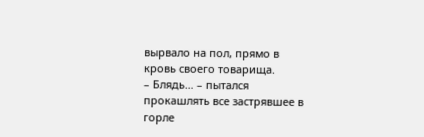вырвало на пол, прямо в кровь своего товарища.
– Блядь… – пытался прокашлять все застрявшее в горле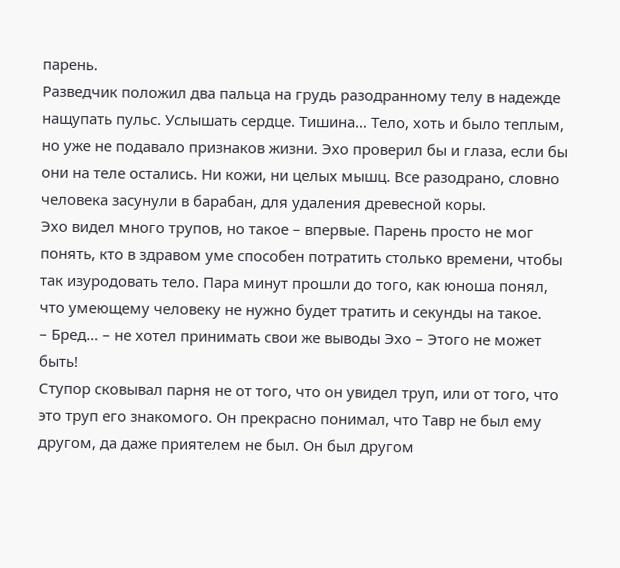парень.
Разведчик положил два пальца на грудь разодранному телу в надежде нащупать пульс. Услышать сердце. Тишина… Тело, хоть и было теплым, но уже не подавало признаков жизни. Эхо проверил бы и глаза, если бы они на теле остались. Ни кожи, ни целых мышц. Все разодрано, словно человека засунули в барабан, для удаления древесной коры.
Эхо видел много трупов, но такое – впервые. Парень просто не мог понять, кто в здравом уме способен потратить столько времени, чтобы так изуродовать тело. Пара минут прошли до того, как юноша понял, что умеющему человеку не нужно будет тратить и секунды на такое.
– Бред… – не хотел принимать свои же выводы Эхо – Этого не может быть!
Ступор сковывал парня не от того, что он увидел труп, или от того, что это труп его знакомого. Он прекрасно понимал, что Тавр не был ему другом, да даже приятелем не был. Он был другом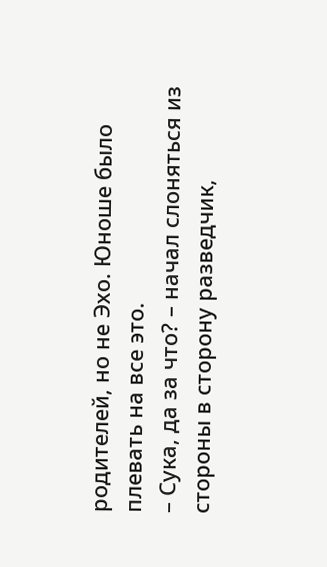родителей, но не Эхо. Юноше было плевать на все это.
– Сука, да за что? – начал слоняться из стороны в сторону разведчик,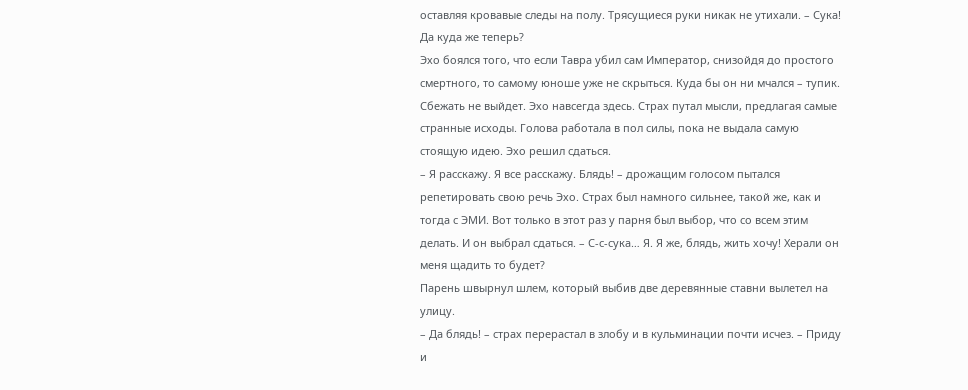оставляя кровавые следы на полу. Трясущиеся руки никак не утихали. – Сука! Да куда же теперь?
Эхо боялся того, что если Тавра убил сам Император, снизойдя до простого смертного, то самому юноше уже не скрыться. Куда бы он ни мчался – тупик. Сбежать не выйдет. Эхо навсегда здесь. Страх путал мысли, предлагая самые странные исходы. Голова работала в пол силы, пока не выдала самую стоящую идею. Эхо решил сдаться.
– Я расскажу. Я все расскажу. Блядь! – дрожащим голосом пытался репетировать свою речь Эхо. Страх был намного сильнее, такой же, как и тогда с ЭМИ. Вот только в этот раз у парня был выбор, что со всем этим делать. И он выбрал сдаться. – С-с-сука… Я. Я же, блядь, жить хочу! Херали он меня щадить то будет?
Парень швырнул шлем, который выбив две деревянные ставни вылетел на улицу.
– Да блядь! – страх перерастал в злобу и в кульминации почти исчез. – Приду и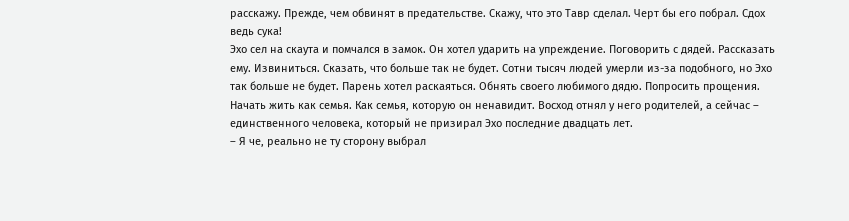расскажу. Прежде, чем обвинят в предательстве. Скажу, что это Тавр сделал. Черт бы его побрал. Сдох ведь сука!
Эхо сел на скаута и помчался в замок. Он хотел ударить на упреждение. Поговорить с дядей. Рассказать ему. Извиниться. Сказать, что больше так не будет. Сотни тысяч людей умерли из-за подобного, но Эхо так больше не будет. Парень хотел раскаяться. Обнять своего любимого дядю. Попросить прощения. Начать жить как семья. Как семья, которую он ненавидит. Восход отнял у него родителей, а сейчас – единственного человека, который не призирал Эхо последние двадцать лет.
– Я че, реально не ту сторону выбрал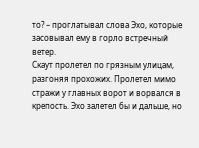то? – проглатывал слова Эхо, которые засовывал ему в горло встречный ветер.
Скаут пролетел по грязным улицам, разгоняя прохожих. Пролетел мимо стражи у главных ворот и ворвался в крепость. Эхо залетел бы и дальше, но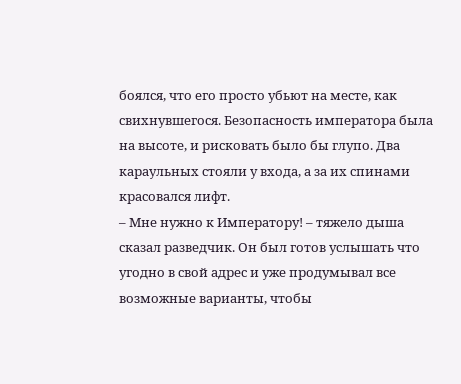боялся, что его просто убьют на месте, как свихнувшегося. Безопасность императора была на высоте, и рисковать было бы глупо. Два караульных стояли у входа, а за их спинами красовался лифт.
– Мне нужно к Императору! – тяжело дыша сказал разведчик. Он был готов услышать что угодно в свой адрес и уже продумывал все возможные варианты, чтобы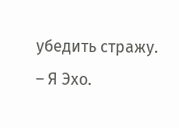убедить стражу. – Я Эхо.